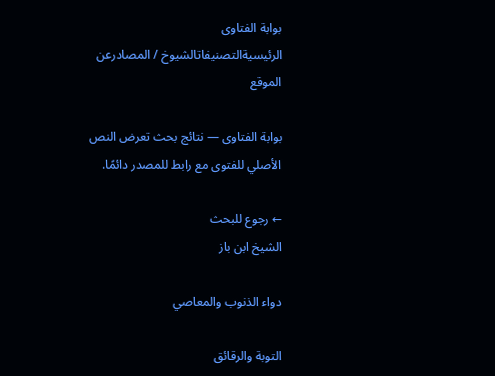بوابة الفتاوى
الرئيسيةالتصنيفاتالشيوخ / المصادرعن الموقع

بوابة الفتاوى — نتائج بحث تعرض النص الأصلي للفتوى مع رابط للمصدر دائمًا.

← رجوع للبحث
الشيخ ابن باز

دواء الذنوب والمعاصي

التوبة والرقائق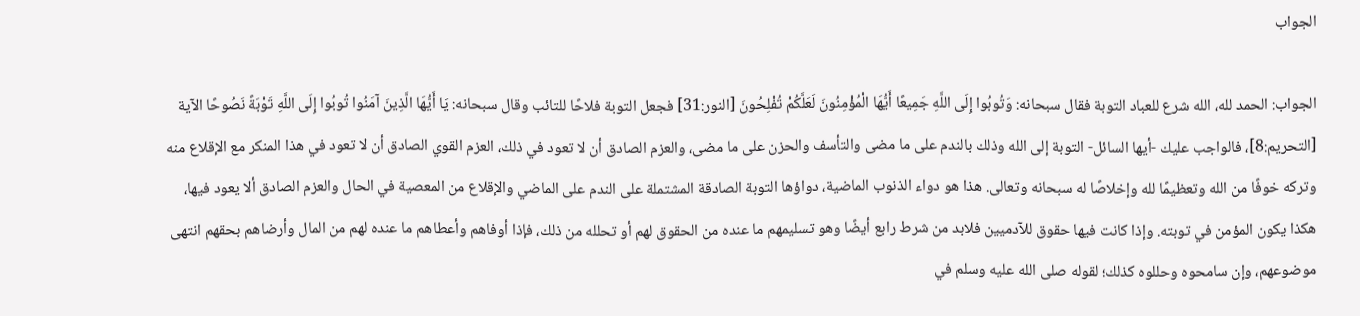الجواب

الجواب: الحمد لله، الله شرع للعباد التوبة فقال سبحانه: وَتُوبُوا إِلَى اللَّهِ جَمِيعًا أَيُّهَا الْمُؤْمِنُونَ لَعَلَّكُمْ تُفْلِحُونَ [النور:31] فجعل التوبة فلاحًا للتائب وقال سبحانه: يَا أَيُّهَا الَّذِينَ آمَنُوا تُوبُوا إِلَى اللَّهِ تَوْبَةً نَصُوحًا الآية [التحريم:8]، فالواجب عليك -أيها السائل- التوبة إلى الله وذلك بالندم على ما مضى والتأسف والحزن على ما مضى، والعزم الصادق أن لا تعود في ذلك، العزم القوي الصادق أن لا تعود في هذا المنكر مع الإقلاع منه وتركه خوفًا من الله وتعظيمًا لله وإخلاصًا له سبحانه وتعالى. هذا هو دواء الذنوب الماضية، دواؤها التوبة الصادقة المشتملة على الندم على الماضي والإقلاع من المعصية في الحال والعزم الصادق ألا يعود فيها، هكذا يكون المؤمن في توبته. وإذا كانت فيها حقوق للآدميين فلابد من شرط رابع أيضًا وهو تسليمهم ما عنده من الحقوق لهم أو تحلله من ذلك، فإذا أوفاهم وأعطاهم ما عنده لهم من المال وأرضاهم بحقهم انتهى موضوعهم، وإن سامحوه وحللوه كذلك؛ لقوله صلى الله عليه وسلم في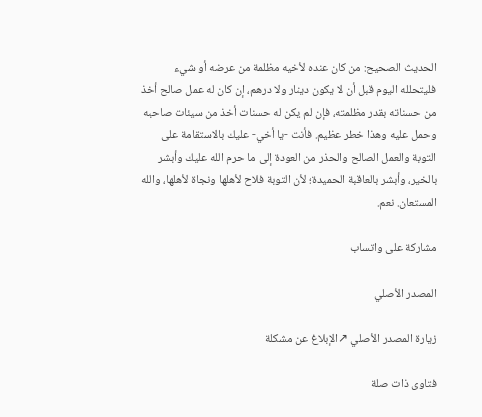الحديث الصحيح: من كان عنده لأخيه مظلمة من عرضه أو شيء فليتحلله اليوم قبل أن لا يكون دينار ولا درهم، إن كان له عمل صالح أخذ من حسناته بقدر مظلمته، فإن لم يكن له حسنات أخذ من سيئات صاحبه وحمل عليه وهذا خطر عظيم. فأنت -يا أخي- عليك بالاستقامة على التوبة والعمل الصالح والحذر من العودة إلى ما حرم الله عليك وأبشر بالخير، وأبشر بالعاقبة الحميدة؛ لأن التوبة فلاح لأهلها ونجاة لأهلها، والله المستعان. نعم.

مشاركة على واتساب

المصدر الأصلي

زيارة المصدر الأصلي ↗الإبلاغ عن مشكلة

فتاوى ذات صلة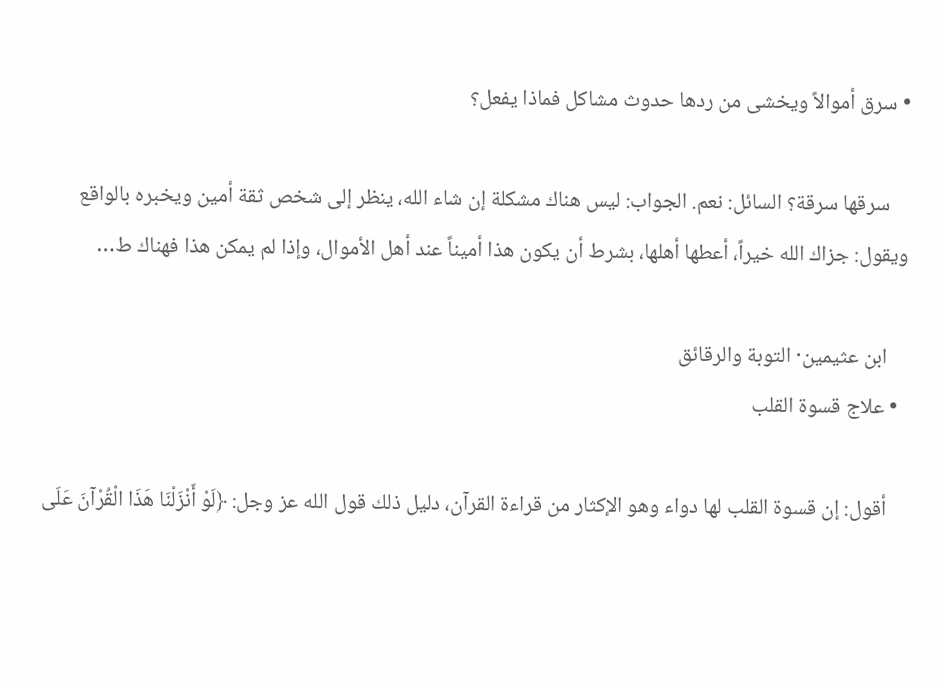• سرق أموالاً ويخشى من ردها حدوث مشاكل فماذا يفعل؟

    سرقها سرقة؟ السائل: نعم. الجواب: ليس هناك مشكلة إن شاء الله، ينظر إلى شخص ثقة أمين ويخبره بالواقع ويقول: جزاك الله خيراً، أعطها أهلها، بشرط أن يكون هذا أميناً عند أهل الأموال، وإذا لم يمكن هذا فهناك ط…

    ابن عثيمين· التوبة والرقائق
  • علاج قسوة القلب

    أقول: إن قسوة القلب لها دواء وهو الإكثار من قراءة القرآن، دليل ذلك قول الله عز وجل: ﴿لَوْ أَنْزَلْنَا هَذَا الْقُرْآنَ عَلَى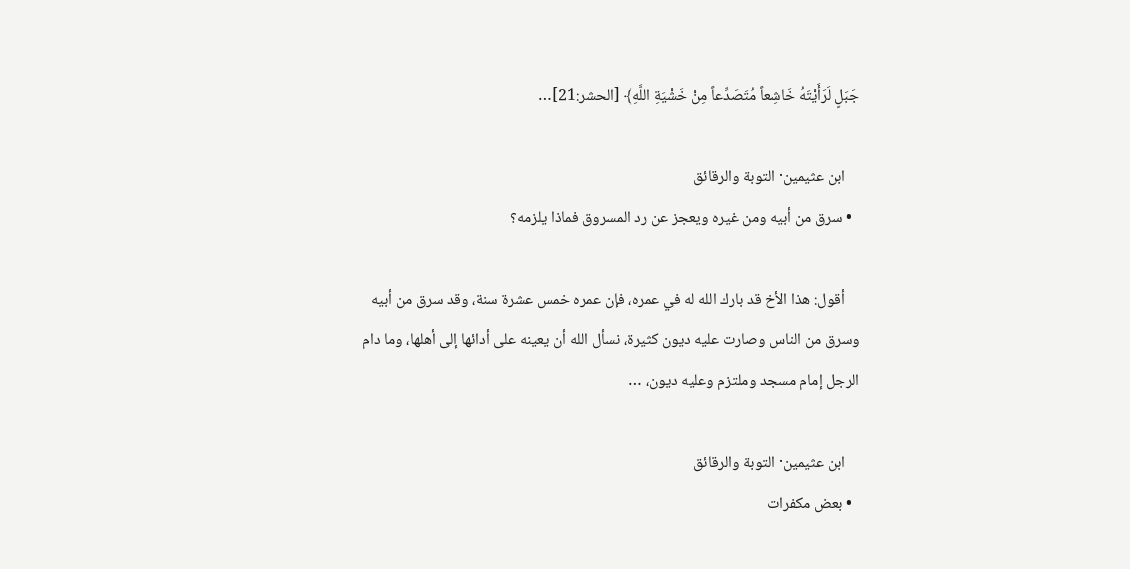جَبَلٍ لَرَأَيْتَهُ خَاشِعاً مُتَصَدِّعاً مِنْ خَشْيَةِ اللَّهِ﴾ [الحشر:21]…

    ابن عثيمين· التوبة والرقائق
  • سرق من أبيه ومن غيره ويعجز عن رد المسروق فماذا يلزمه؟

    أقول: هذا الأخ قد بارك الله له في عمره، فإن عمره خمس عشرة سنة، وقد سرق من أبيه وسرق من الناس وصارت عليه ديون كثيرة، نسأل الله أن يعينه على أدائها إلى أهلها، وما دام الرجل إمام مسجد وملتزم وعليه ديون، …

    ابن عثيمين· التوبة والرقائق
  • بعض مكفرات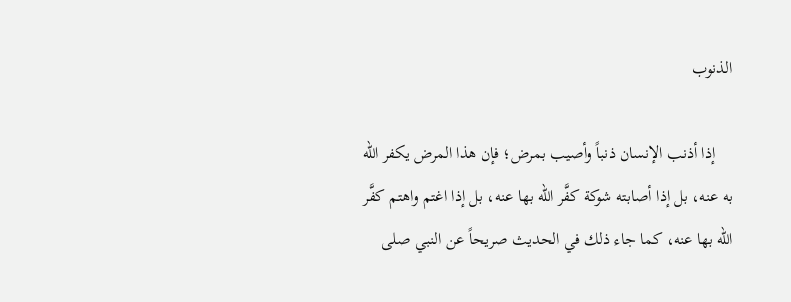الذنوب

    إذا أذنب الإنسان ذنباً وأصيب بمرض؛ فإن هذا المرض يكفر الله به عنه، بل إذا أصابته شوكة كفَّر الله بها عنه، بل إذا اغتم واهتم كفَّر الله بها عنه، كما جاء ذلك في الحديث صريحاً عن النبي صلى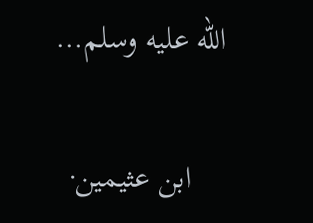الله عليه وسلم…

    ابن عثيمين·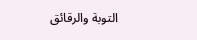التوبة والرقائق